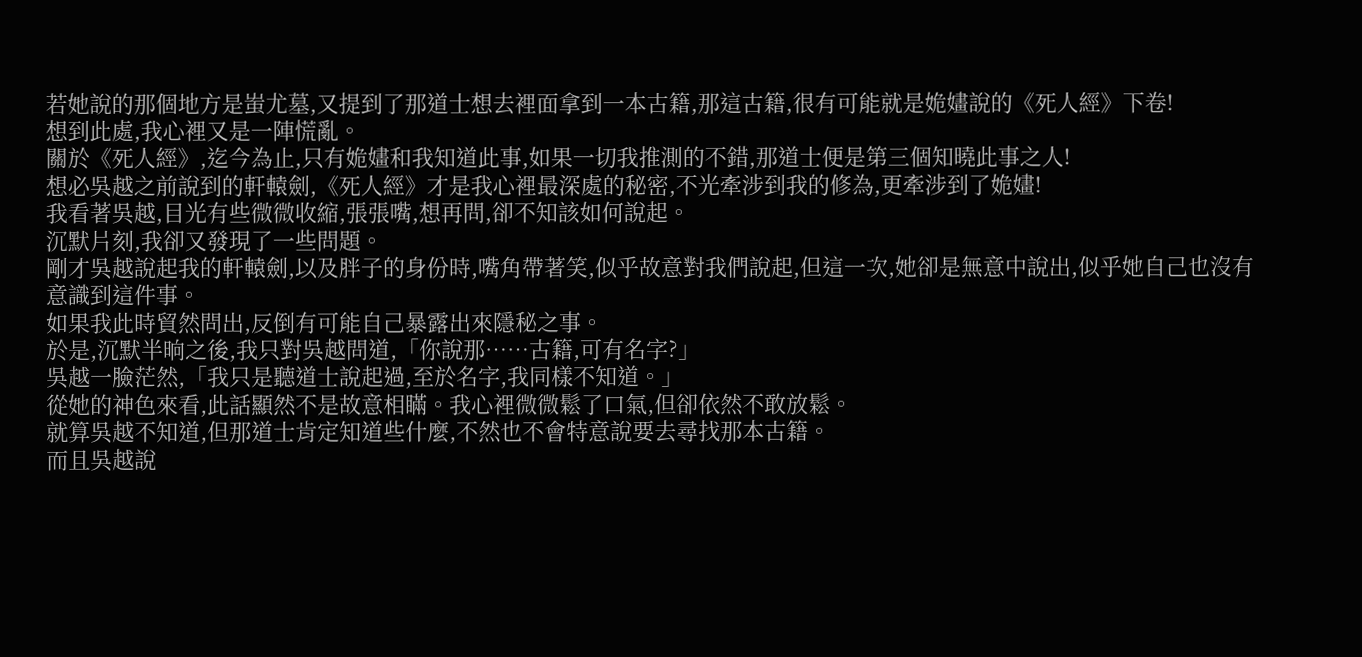若她說的那個地方是蚩尤墓,又提到了那道士想去裡面拿到一本古籍,那這古籍,很有可能就是姽嫿說的《死人經》下卷!
想到此處,我心裡又是一陣慌亂。
關於《死人經》,迄今為止,只有姽嫿和我知道此事,如果一切我推測的不錯,那道士便是第三個知曉此事之人!
想必吳越之前說到的軒轅劍,《死人經》才是我心裡最深處的秘密,不光牽涉到我的修為,更牽涉到了姽嫿!
我看著吳越,目光有些微微收縮,張張嘴,想再問,卻不知該如何說起。
沉默片刻,我卻又發現了一些問題。
剛才吳越說起我的軒轅劍,以及胖子的身份時,嘴角帶著笑,似乎故意對我們說起,但這一次,她卻是無意中說出,似乎她自己也沒有意識到這件事。
如果我此時貿然問出,反倒有可能自己暴露出來隱秘之事。
於是,沉默半晌之後,我只對吳越問道,「你說那……古籍,可有名字?」
吳越一臉茫然,「我只是聽道士說起過,至於名字,我同樣不知道。」
從她的神色來看,此話顯然不是故意相瞞。我心裡微微鬆了口氣,但卻依然不敢放鬆。
就算吳越不知道,但那道士肯定知道些什麼,不然也不會特意說要去尋找那本古籍。
而且吳越說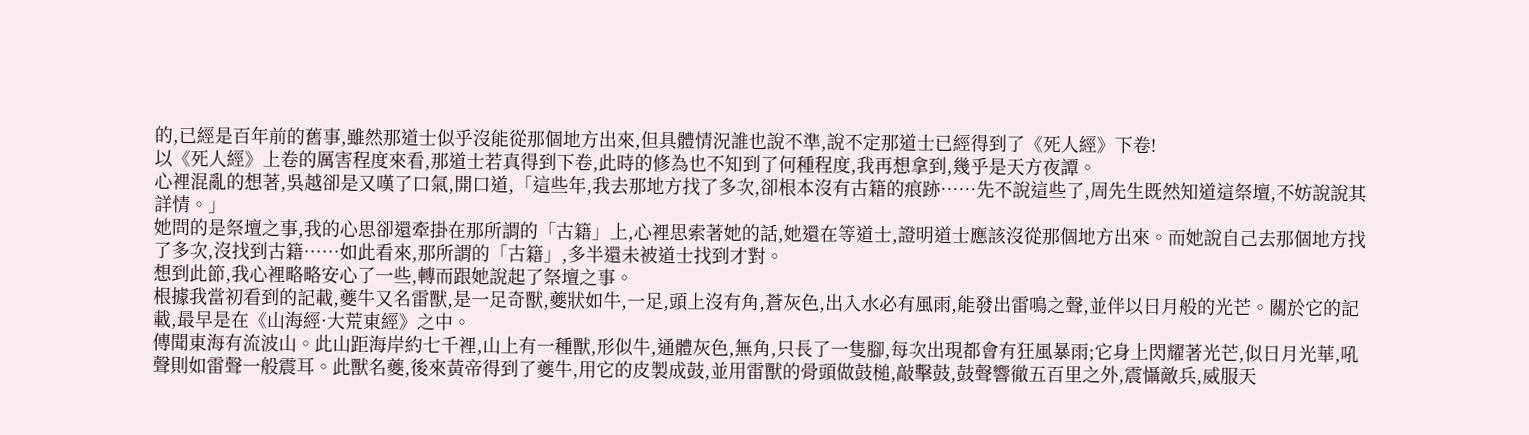的,已經是百年前的舊事,雖然那道士似乎沒能從那個地方出來,但具體情況誰也說不準,說不定那道士已經得到了《死人經》下卷!
以《死人經》上卷的厲害程度來看,那道士若真得到下卷,此時的修為也不知到了何種程度,我再想拿到,幾乎是天方夜譚。
心裡混亂的想著,吳越卻是又嘆了口氣,開口道,「這些年,我去那地方找了多次,卻根本沒有古籍的痕跡……先不說這些了,周先生既然知道這祭壇,不妨說說其詳情。」
她問的是祭壇之事,我的心思卻還牽掛在那所謂的「古籍」上,心裡思索著她的話,她還在等道士,證明道士應該沒從那個地方出來。而她說自己去那個地方找了多次,沒找到古籍……如此看來,那所謂的「古籍」,多半還未被道士找到才對。
想到此節,我心裡略略安心了一些,轉而跟她說起了祭壇之事。
根據我當初看到的記載,夔牛又名雷獸,是一足奇獸,夔狀如牛,一足,頭上沒有角,蒼灰色,出入水必有風雨,能發出雷鳴之聲,並伴以日月般的光芒。關於它的記載,最早是在《山海經·大荒東經》之中。
傳聞東海有流波山。此山距海岸約七千裡,山上有一種獸,形似牛,通體灰色,無角,只長了一隻腳,每次出現都會有狂風暴雨;它身上閃耀著光芒,似日月光華,吼聲則如雷聲一般震耳。此獸名夔,後來黃帝得到了夔牛,用它的皮製成鼓,並用雷獸的骨頭做鼓槌,敲擊鼓,鼓聲響徹五百里之外,震懾敵兵,威服天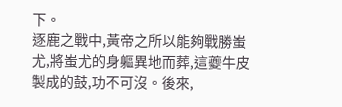下。
逐鹿之戰中,黃帝之所以能夠戰勝蚩尤,將蚩尤的身軀異地而葬,這夔牛皮製成的鼓,功不可沒。後來,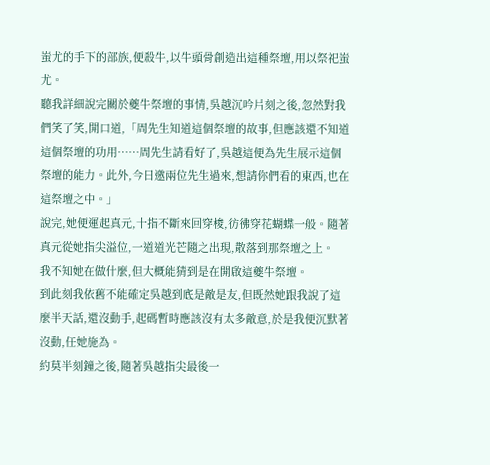蚩尤的手下的部族,便殺牛,以牛頭骨創造出這種祭壇,用以祭祀蚩尤。
聽我詳細說完關於夔牛祭壇的事情,吳越沉吟片刻之後,忽然對我們笑了笑,開口道,「周先生知道這個祭壇的故事,但應該還不知道這個祭壇的功用……周先生請看好了,吳越這便為先生展示這個祭壇的能力。此外,今日邀兩位先生過來,想請你們看的東西,也在這祭壇之中。」
說完,她便運起真元,十指不斷來回穿梭,彷彿穿花蝴蝶一般。隨著真元從她指尖溢位,一道道光芒隨之出現,散落到那祭壇之上。
我不知她在做什麼,但大概能猜到是在開啟這夔牛祭壇。
到此刻我依舊不能確定吳越到底是敵是友,但既然她跟我說了這麼半天話,還沒動手,起碼暫時應該沒有太多敵意,於是我便沉默著沒動,任她施為。
約莫半刻鐘之後,隨著吳越指尖最後一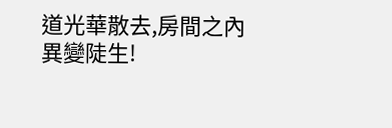道光華散去,房間之內異變陡生!